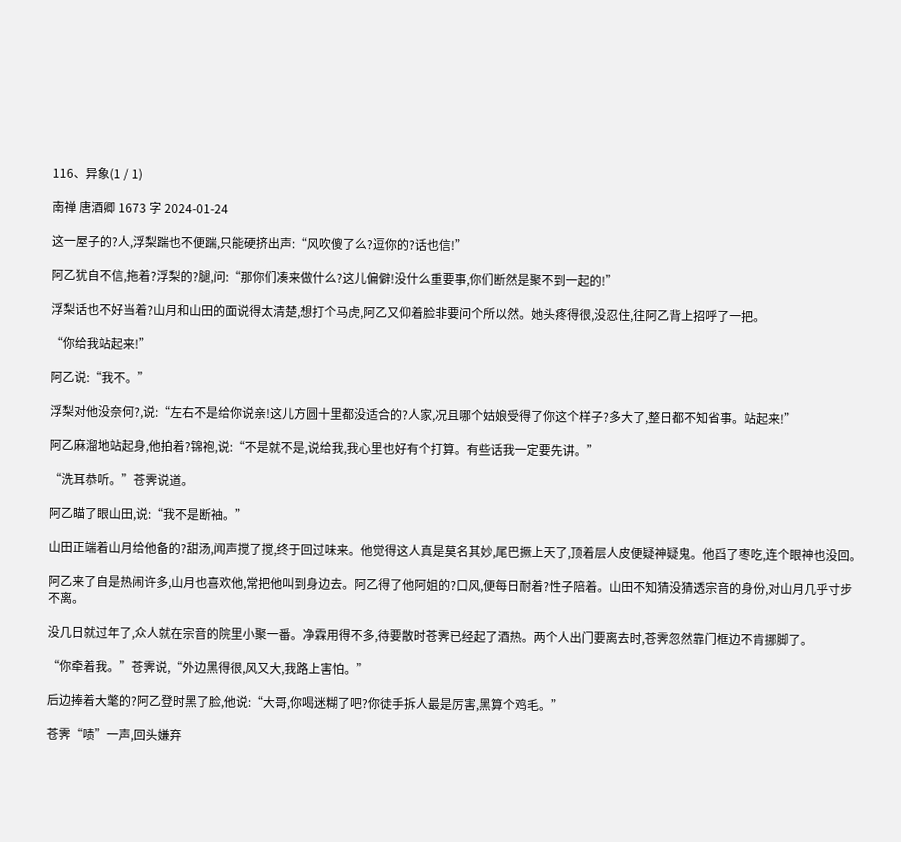116、异象(1 / 1)

南禅 唐酒卿 1673 字 2024-01-24

这一屋子的?人,浮梨踹也不便踹,只能硬挤出声:“风吹傻了么?逗你的?话也信!”

阿乙犹自不信,拖着?浮梨的?腿,问:“那你们凑来做什么?这儿偏僻!没什么重要事,你们断然是聚不到一起的!”

浮梨话也不好当着?山月和山田的面说得太清楚,想打个马虎,阿乙又仰着脸非要问个所以然。她头疼得很,没忍住,往阿乙背上招呼了一把。

“你给我站起来!”

阿乙说:“我不。”

浮梨对他没奈何?,说:“左右不是给你说亲!这儿方圆十里都没适合的?人家,况且哪个姑娘受得了你这个样子?多大了,整日都不知省事。站起来!”

阿乙麻溜地站起身,他拍着?锦袍,说:“不是就不是,说给我,我心里也好有个打算。有些话我一定要先讲。”

“洗耳恭听。”苍霁说道。

阿乙瞄了眼山田,说:“我不是断袖。”

山田正端着山月给他备的?甜汤,闻声搅了搅,终于回过味来。他觉得这人真是莫名其妙,尾巴撅上天了,顶着层人皮便疑神疑鬼。他舀了枣吃,连个眼神也没回。

阿乙来了自是热闹许多,山月也喜欢他,常把他叫到身边去。阿乙得了他阿姐的?口风,便每日耐着?性子陪着。山田不知猜没猜透宗音的身份,对山月几乎寸步不离。

没几日就过年了,众人就在宗音的院里小聚一番。净霖用得不多,待要散时苍霁已经起了酒热。两个人出门要离去时,苍霁忽然靠门框边不肯挪脚了。

“你牵着我。”苍霁说,“外边黑得很,风又大,我路上害怕。”

后边捧着大氅的?阿乙登时黑了脸,他说:“大哥,你喝迷糊了吧?你徒手拆人最是厉害,黑算个鸡毛。”

苍霁“啧”一声,回头嫌弃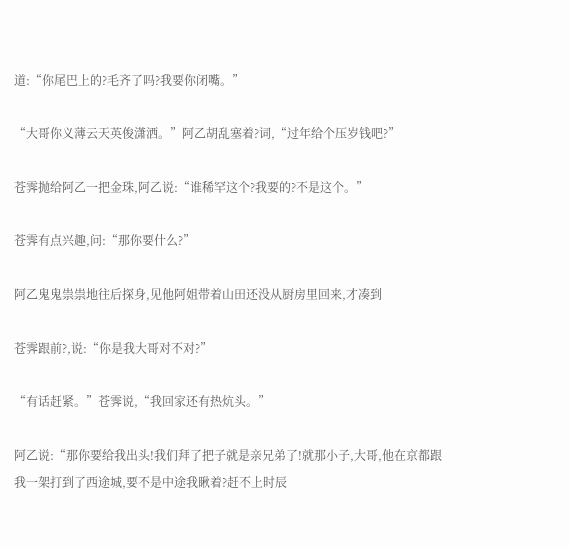道:“你尾巴上的?毛齐了吗?我要你闭嘴。”

“大哥你义薄云天英俊潇洒。”阿乙胡乱塞着?词,“过年给个压岁钱吧?”

苍霁抛给阿乙一把金珠,阿乙说:“谁稀罕这个?我要的?不是这个。”

苍霁有点兴趣,问:“那你要什么?”

阿乙鬼鬼祟祟地往后探身,见他阿姐带着山田还没从厨房里回来,才凑到

苍霁跟前?,说:“你是我大哥对不对?”

“有话赶紧。”苍霁说,“我回家还有热炕头。”

阿乙说:“那你要给我出头!我们拜了把子就是亲兄弟了!就那小子,大哥,他在京都跟我一架打到了西途城,要不是中途我瞅着?赶不上时辰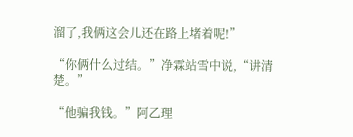溜了,我俩这会儿还在路上堵着呢!”

“你俩什么过结。”净霖站雪中说,“讲清楚。”

“他骗我钱。”阿乙理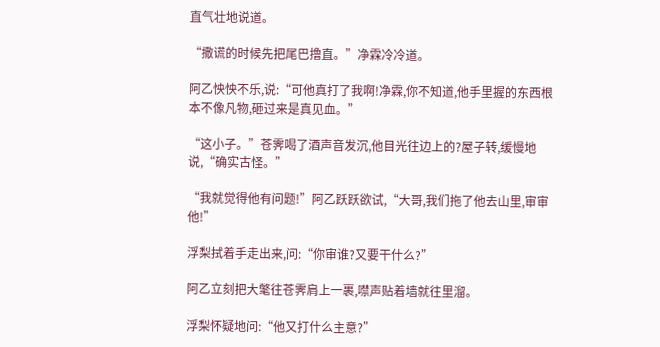直气壮地说道。

“撒谎的时候先把尾巴撸直。”净霖冷冷道。

阿乙怏怏不乐,说:“可他真打了我啊!净霖,你不知道,他手里握的东西根本不像凡物,砸过来是真见血。”

“这小子。”苍霁喝了酒声音发沉,他目光往边上的?屋子转,缓慢地说,“确实古怪。”

“我就觉得他有问题!”阿乙跃跃欲试,“大哥,我们拖了他去山里,审审他!”

浮梨拭着手走出来,问:“你审谁?又要干什么?”

阿乙立刻把大氅往苍霁肩上一裹,噤声贴着墙就往里溜。

浮梨怀疑地问:“他又打什么主意?”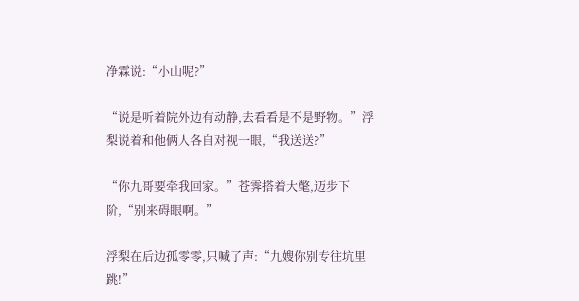净霖说:“小山呢?”

“说是听着院外边有动静,去看看是不是野物。”浮梨说着和他俩人各自对视一眼,“我送送?”

“你九哥要牵我回家。”苍霁搭着大氅,迈步下阶,“别来碍眼啊。”

浮梨在后边孤零零,只喊了声:“九嫂你别专往坑里跳!”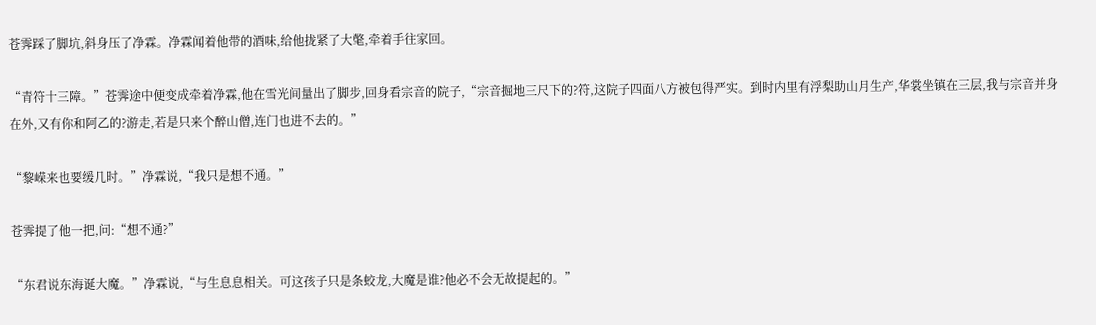苍霁踩了脚坑,斜身压了净霖。净霖闻着他带的酒味,给他拢紧了大氅,牵着手往家回。

“青符十三障。”苍霁途中便变成牵着净霖,他在雪光间量出了脚步,回身看宗音的院子,“宗音掘地三尺下的?符,这院子四面八方被包得严实。到时内里有浮梨助山月生产,华裳坐镇在三层,我与宗音并身在外,又有你和阿乙的?游走,若是只来个醉山僧,连门也进不去的。”

“黎嵘来也要缓几时。”净霖说,“我只是想不通。”

苍霁提了他一把,问:“想不通?”

“东君说东海诞大魔。”净霖说,“与生息息相关。可这孩子只是条蛟龙,大魔是谁?他必不会无故提起的。”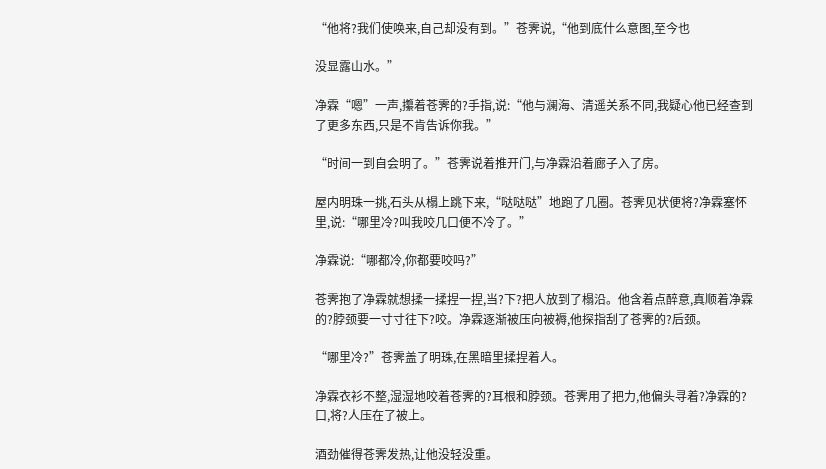“他将?我们使唤来,自己却没有到。”苍霁说,“他到底什么意图,至今也

没显露山水。”

净霖“嗯”一声,攥着苍霁的?手指,说:“他与澜海、清遥关系不同,我疑心他已经查到了更多东西,只是不肯告诉你我。”

“时间一到自会明了。”苍霁说着推开门,与净霖沿着廊子入了房。

屋内明珠一挑,石头从榻上跳下来,“哒哒哒”地跑了几圈。苍霁见状便将?净霖塞怀里,说:“哪里冷?叫我咬几口便不冷了。”

净霖说:“哪都冷,你都要咬吗?”

苍霁抱了净霖就想揉一揉捏一捏,当?下?把人放到了榻沿。他含着点醉意,真顺着净霖的?脖颈要一寸寸往下?咬。净霖逐渐被压向被褥,他探指刮了苍霁的?后颈。

“哪里冷?”苍霁盖了明珠,在黑暗里揉捏着人。

净霖衣衫不整,湿湿地咬着苍霁的?耳根和脖颈。苍霁用了把力,他偏头寻着?净霖的?口,将?人压在了被上。

酒劲催得苍霁发热,让他没轻没重。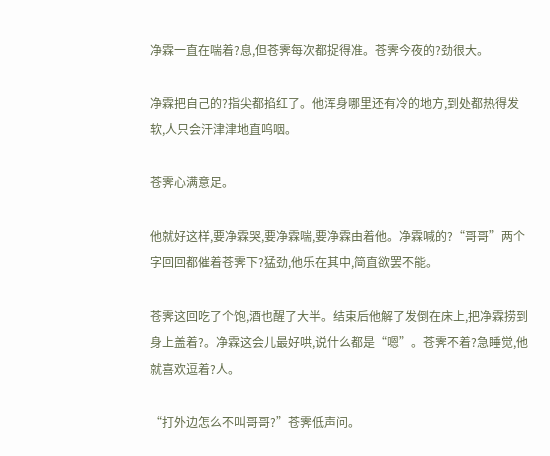净霖一直在喘着?息,但苍霁每次都捉得准。苍霁今夜的?劲很大。

净霖把自己的?指尖都掐红了。他浑身哪里还有冷的地方,到处都热得发软,人只会汗津津地直呜咽。

苍霁心满意足。

他就好这样,要净霖哭,要净霖喘,要净霖由着他。净霖喊的?“哥哥”两个字回回都催着苍霁下?猛劲,他乐在其中,简直欲罢不能。

苍霁这回吃了个饱,酒也醒了大半。结束后他解了发倒在床上,把净霖捞到身上盖着?。净霖这会儿最好哄,说什么都是“嗯”。苍霁不着?急睡觉,他就喜欢逗着?人。

“打外边怎么不叫哥哥?”苍霁低声问。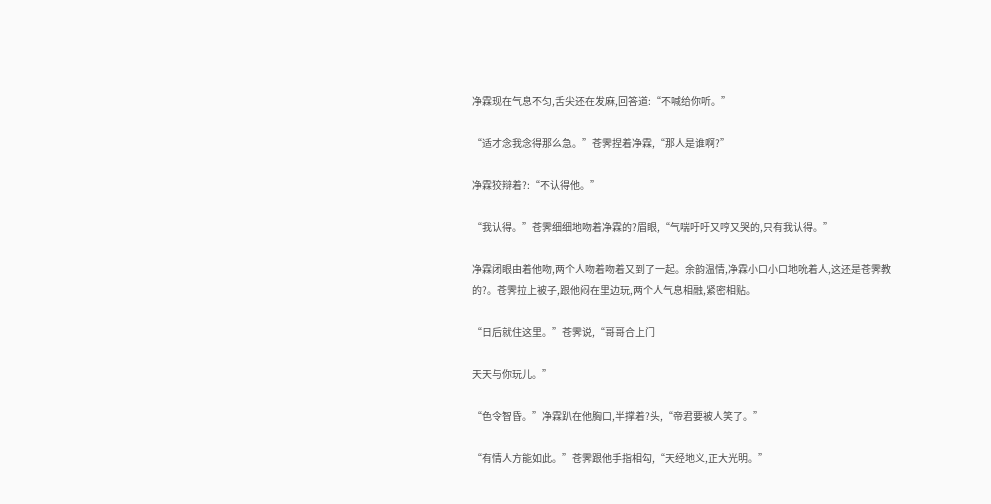净霖现在气息不匀,舌尖还在发麻,回答道:“不喊给你听。”

“适才念我念得那么急。”苍霁捏着净霖,“那人是谁啊?”

净霖狡辩着?:“不认得他。”

“我认得。”苍霁细细地吻着净霖的?眉眼,“气喘吁吁又哼又哭的,只有我认得。”

净霖闭眼由着他吻,两个人吻着吻着又到了一起。余韵温情,净霖小口小口地吮着人,这还是苍霁教的?。苍霁拉上被子,跟他闷在里边玩,两个人气息相融,紧密相贴。

“日后就住这里。”苍霁说,“哥哥合上门

天天与你玩儿。”

“色令智昏。”净霖趴在他胸口,半撑着?头,“帝君要被人笑了。”

“有情人方能如此。”苍霁跟他手指相勾,“天经地义,正大光明。”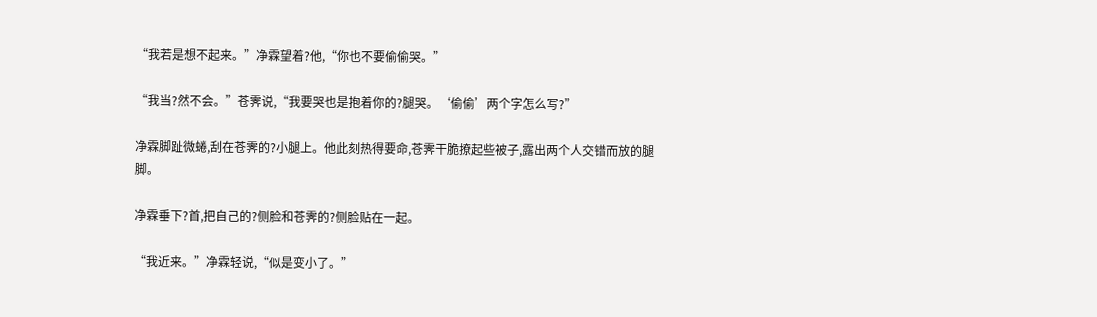“我若是想不起来。”净霖望着?他,“你也不要偷偷哭。”

“我当?然不会。”苍霁说,“我要哭也是抱着你的?腿哭。‘偷偷’两个字怎么写?”

净霖脚趾微蜷,刮在苍霁的?小腿上。他此刻热得要命,苍霁干脆撩起些被子,露出两个人交错而放的腿脚。

净霖垂下?首,把自己的?侧脸和苍霁的?侧脸贴在一起。

“我近来。”净霖轻说,“似是变小了。”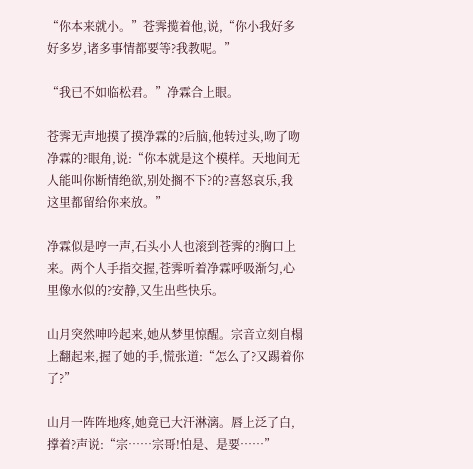“你本来就小。”苍霁揽着他,说,“你小我好多好多岁,诸多事情都要等?我教呢。”

“我已不如临松君。”净霖合上眼。

苍霁无声地摸了摸净霖的?后脑,他转过头,吻了吻净霖的?眼角,说:“你本就是这个模样。天地间无人能叫你断情绝欲,别处搁不下?的?喜怒哀乐,我这里都留给你来放。”

净霖似是哼一声,石头小人也滚到苍霁的?胸口上来。两个人手指交握,苍霁听着净霖呼吸渐匀,心里像水似的?安静,又生出些快乐。

山月突然呻吟起来,她从梦里惊醒。宗音立刻自榻上翻起来,握了她的手,慌张道:“怎么了?又踢着你了?”

山月一阵阵地疼,她竟已大汗淋漓。唇上泛了白,撑着?声说:“宗……宗哥!怕是、是要……”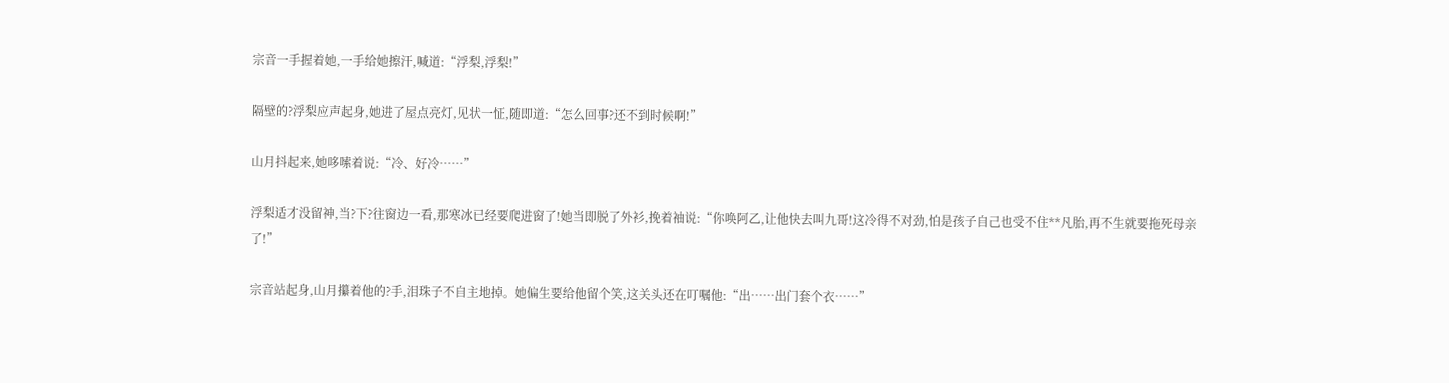宗音一手握着她,一手给她擦汗,喊道:“浮梨,浮梨!”

隔壁的?浮梨应声起身,她进了屋点亮灯,见状一怔,随即道:“怎么回事?还不到时候啊!”

山月抖起来,她哆嗦着说:“冷、好冷……”

浮梨适才没留神,当?下?往窗边一看,那寒冰已经要爬进窗了!她当即脱了外衫,挽着袖说:“你唤阿乙,让他快去叫九哥!这冷得不对劲,怕是孩子自己也受不住**凡胎,再不生就要拖死母亲了!”

宗音站起身,山月攥着他的?手,泪珠子不自主地掉。她偏生要给他留个笑,这关头还在叮嘱他:“出……出门套个衣……”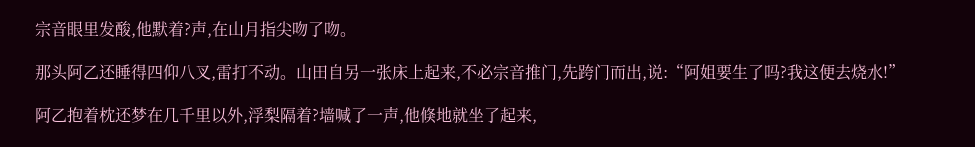宗音眼里发酸,他默着?声,在山月指尖吻了吻。

那头阿乙还睡得四仰八叉,雷打不动。山田自另一张床上起来,不必宗音推门,先跨门而出,说:“阿姐要生了吗?我这便去烧水!”

阿乙抱着枕还梦在几千里以外,浮梨隔着?墙喊了一声,他倏地就坐了起来,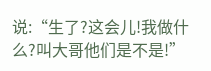说:“生了?这会儿!我做什么?叫大哥他们是不是!”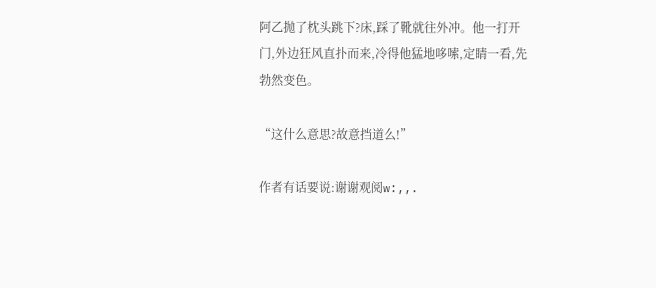阿乙抛了枕头跳下?床,踩了靴就往外冲。他一打开门,外边狂风直扑而来,冷得他猛地哆嗦,定睛一看,先勃然变色。

“这什么意思?故意挡道么!”

作者有话要说:谢谢观阅w:,,.